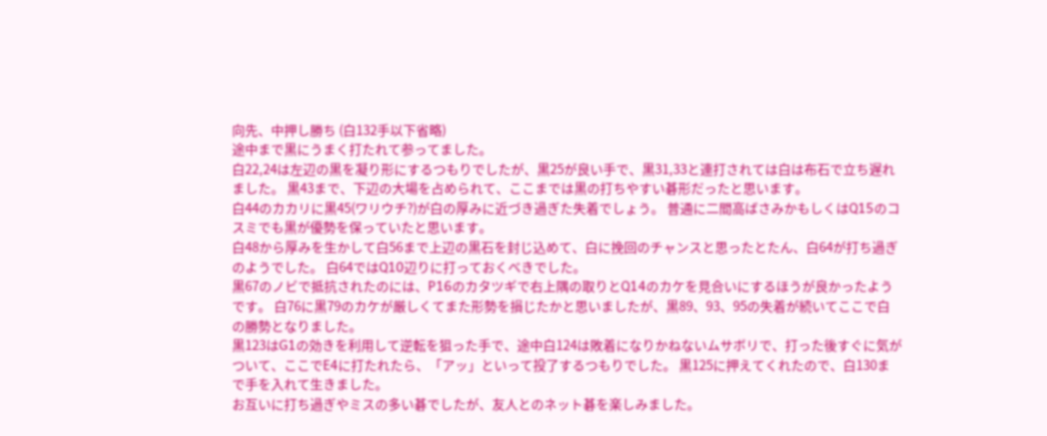向先、中押し勝ち (白132手以下省略)
途中まで黒にうまく打たれて参ってました。
白22,24は左辺の黒を凝り形にするつもりでしたが、黒25が良い手で、黒31,33と連打されては白は布石で立ち遅れました。 黒43まで、下辺の大場を占められて、ここまでは黒の打ちやすい碁形だったと思います。
白44のカカリに黒45(ワリウチ?)が白の厚みに近づき過ぎた失着でしょう。 普通に二間高ばさみかもしくはQ15のコスミでも黒が優勢を保っていたと思います。
白48から厚みを生かして白56まで上辺の黒石を封じ込めて、白に挽回のチャンスと思ったとたん、白64が打ち過ぎのようでした。 白64ではQ10辺りに打っておくべきでした。
黒67のノビで抵抗されたのには、P16のカタツギで右上隅の取りとQ14のカケを見合いにするほうが良かったようです。 白76に黒79のカケが厳しくてまた形勢を損じたかと思いましたが、黒89、93、95の失着が続いてここで白の勝勢となりました。
黒123はG1の効きを利用して逆転を狙った手で、途中白124は敗着になりかねないムサボリで、打った後すぐに気がついて、ここでE4に打たれたら、「アッ」といって投了するつもりでした。 黒125に押えてくれたので、白130まで手を入れて生きました。
お互いに打ち過ぎやミスの多い碁でしたが、友人とのネット碁を楽しみました。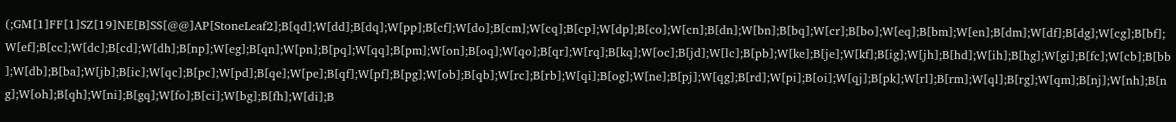(;GM[1]FF[1]SZ[19]NE[B]SS[@@]AP[StoneLeaf2];B[qd];W[dd];B[dq];W[pp];B[cf];W[do];B[cm];W[cq];B[cp];W[dp];B[co];W[cn];B[dn];W[bn];B[bq];W[cr];B[bo];W[eq];B[bm];W[en];B[dm];W[df];B[dg];W[cg];B[bf];W[ef];B[cc];W[dc];B[cd];W[dh];B[np];W[eg];B[qn];W[pn];B[pq];W[qq];B[pm];W[on];B[oq];W[qo];B[qr];W[rq];B[kq];W[oc];B[jd];W[lc];B[pb];W[ke];B[je];W[kf];B[ig];W[jh];B[hd];W[ih];B[hg];W[gi];B[fc];W[cb];B[bb];W[db];B[ba];W[jb];B[ic];W[qc];B[pc];W[pd];B[qe];W[pe];B[qf];W[pf];B[pg];W[ob];B[qb];W[rc];B[rb];W[qi];B[og];W[ne];B[pj];W[qg];B[rd];W[pi];B[oi];W[qj];B[pk];W[rl];B[rm];W[ql];B[rg];W[qm];B[nj];W[nh];B[ng];W[oh];B[qh];W[ni];B[gq];W[fo];B[ci];W[bg];B[fh];W[di];B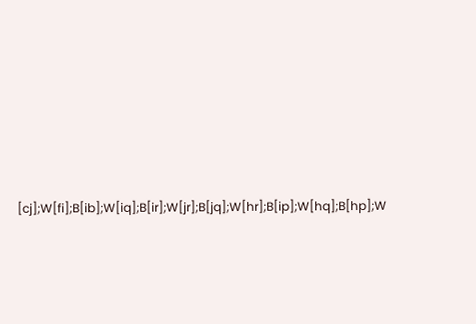[cj];W[fi];B[ib];W[iq];B[ir];W[jr];B[jq];W[hr];B[ip];W[hq];B[hp];W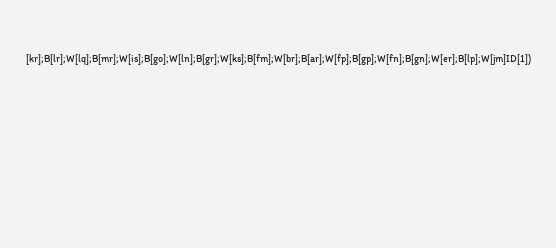[kr];B[lr];W[lq];B[mr];W[is];B[go];W[ln];B[gr];W[ks];B[fm];W[br];B[ar];W[fp];B[gp];W[fn];B[gn];W[er];B[lp];W[jm]ID[1])